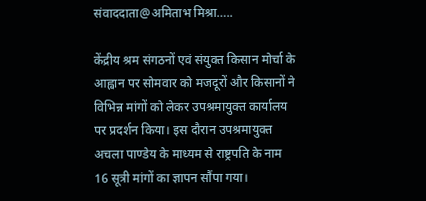संवाददाता@अमिताभ मिश्रा…..

केंद्रीय श्रम संगठनों एवं संयुक्त किसान मोर्चा के आह्वान पर सोमवार को मजदूरों और किसानों ने विभिन्न मांगों को लेकर उपश्रमायुक्त कार्यालय पर प्रदर्शन किया। इस दौरान उपश्रमायुक्त अचला पाण्डेय के माध्यम से राष्ट्रपति के नाम 16 सूत्री मांगों का ज्ञापन सौंपा गया।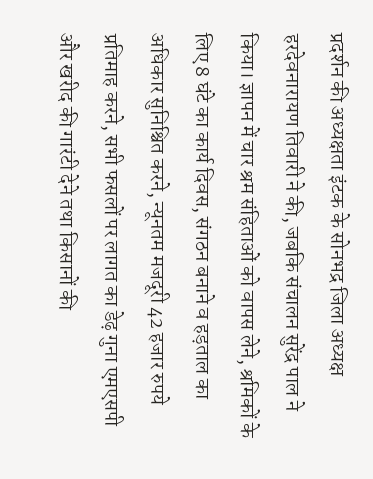प्रदर्शन की अध्यक्षता इंटक के सोनभद्र जिला अध्यक्ष हरदेवनारायण तिवारी ने की, जबकि संचालन सुरेंद्र पाल ने किया। ज्ञापन में चार श्रम संहिताओं को वापस लेने, श्रमिकों के लिए 8 घंटे का कार्य दिवस, संगठन बनाने व हड़ताल का अधिकार सुनिश्चित करने, न्यूनतम मजदूरी 42 हजार रुपये प्रतिमाह करने, सभी फसलों पर लागत का डेढ़ गुना एमएसपी और खरीद की गारंटी देने तथा किसानों की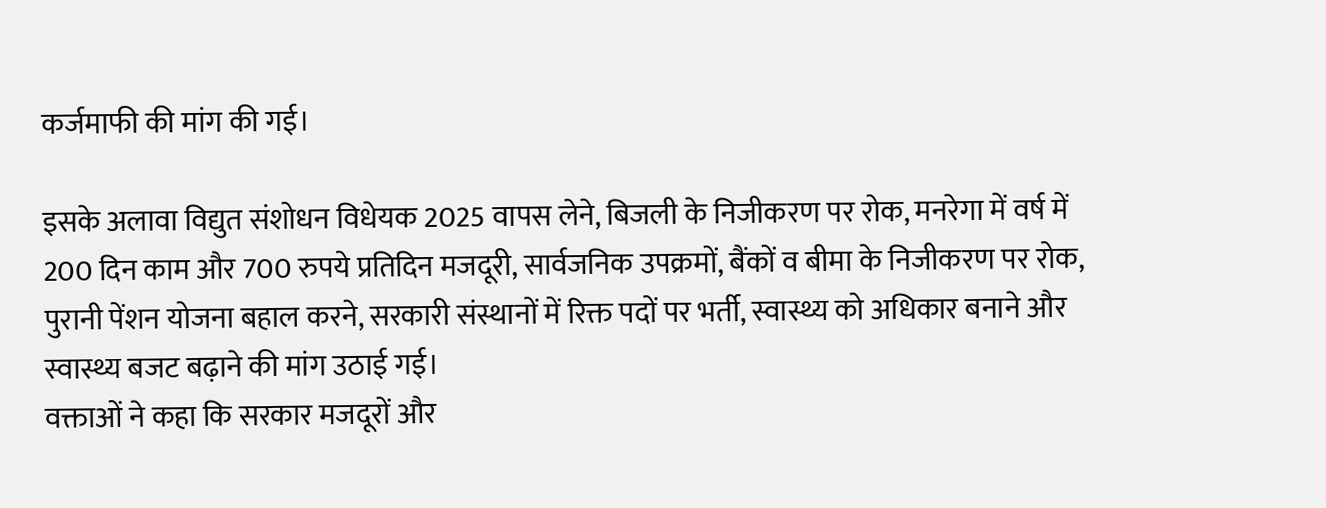कर्जमाफी की मांग की गई।

इसके अलावा विद्युत संशोधन विधेयक 2025 वापस लेने, बिजली के निजीकरण पर रोक, मनरेगा में वर्ष में 200 दिन काम और 700 रुपये प्रतिदिन मजदूरी, सार्वजनिक उपक्रमों, बैंकों व बीमा के निजीकरण पर रोक, पुरानी पेंशन योजना बहाल करने, सरकारी संस्थानों में रिक्त पदों पर भर्ती, स्वास्थ्य को अधिकार बनाने और स्वास्थ्य बजट बढ़ाने की मांग उठाई गई।
वक्ताओं ने कहा कि सरकार मजदूरों और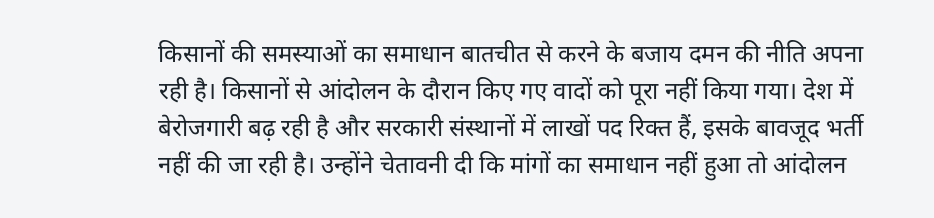किसानों की समस्याओं का समाधान बातचीत से करने के बजाय दमन की नीति अपना रही है। किसानों से आंदोलन के दौरान किए गए वादों को पूरा नहीं किया गया। देश में बेरोजगारी बढ़ रही है और सरकारी संस्थानों में लाखों पद रिक्त हैं, इसके बावजूद भर्ती नहीं की जा रही है। उन्होंने चेतावनी दी कि मांगों का समाधान नहीं हुआ तो आंदोलन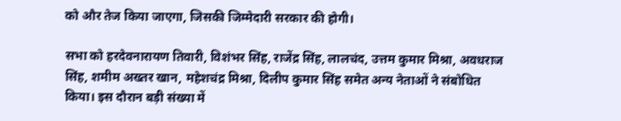को और तेज किया जाएगा, जिसकी जिम्मेदारी सरकार की होगी।

सभा को हरदेवनारायण तिवारी, विशंभर सिंह, राजेंद्र सिंह, लालचंद, उत्तम कुमार मिश्रा, अवधराज सिंह, शमीम अख्तर खान, महेशचंद्र मिश्रा, दिलीप कुमार सिंह समेत अन्य नेताओं ने संबोधित किया। इस दौरान बड़ी संख्या में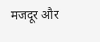मजदूर और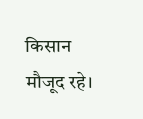किसान मौजूद रहे।